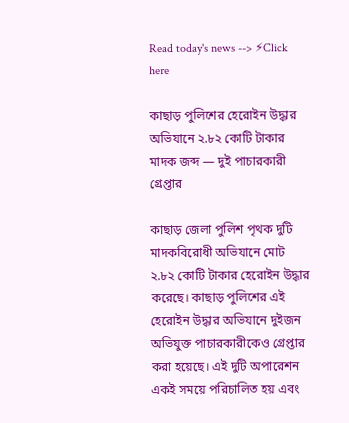Read today's news --> ⚡Click here

কাছাড় পুলিশের হেরোইন উদ্ধার অভিযানে ২.৮২ কোটি টাকার মাদক জব্দ — দুই পাচারকারী গ্রেপ্তার

কাছাড় জেলা পুলিশ পৃথক দুটি মাদকবিরোধী অভিযানে মোট ২.৮২ কোটি টাকার হেরোইন উদ্ধার করেছে। কাছাড় পুলিশের এই হেরোইন উদ্ধার অভিযানে দুইজন অভিযুক্ত পাচারকারীকেও গ্রেপ্তার করা হয়েছে। এই দুটি অপারেশন একই সময়ে পরিচালিত হয় এবং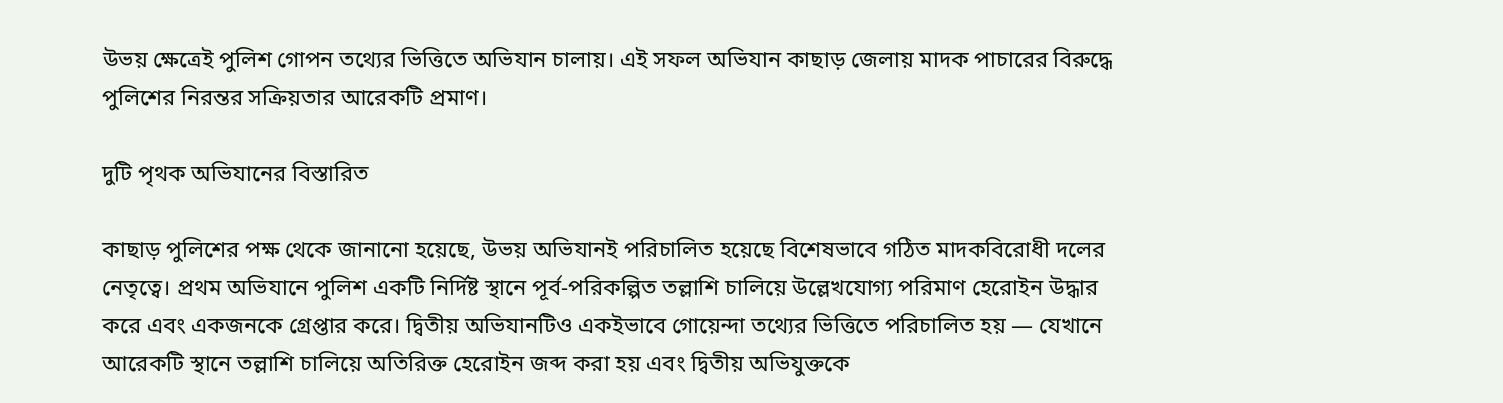উভয় ক্ষেত্রেই পুলিশ গোপন তথ্যের ভিত্তিতে অভিযান চালায়। এই সফল অভিযান কাছাড় জেলায় মাদক পাচারের বিরুদ্ধে পুলিশের নিরন্তর সক্রিয়তার আরেকটি প্রমাণ।

দুটি পৃথক অভিযানের বিস্তারিত

কাছাড় পুলিশের পক্ষ থেকে জানানো হয়েছে, উভয় অভিযানই পরিচালিত হয়েছে বিশেষভাবে গঠিত মাদকবিরোধী দলের নেতৃত্বে। প্রথম অভিযানে পুলিশ একটি নির্দিষ্ট স্থানে পূর্ব-পরিকল্পিত তল্লাশি চালিয়ে উল্লেখযোগ্য পরিমাণ হেরোইন উদ্ধার করে এবং একজনকে গ্রেপ্তার করে। দ্বিতীয় অভিযানটিও একইভাবে গোয়েন্দা তথ্যের ভিত্তিতে পরিচালিত হয় — যেখানে আরেকটি স্থানে তল্লাশি চালিয়ে অতিরিক্ত হেরোইন জব্দ করা হয় এবং দ্বিতীয় অভিযুক্তকে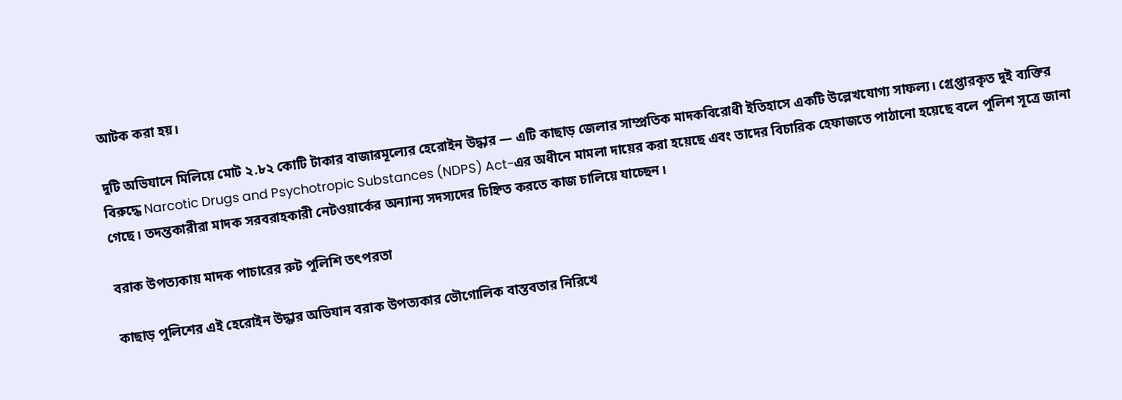আটক করা হয়।

দুটি অভিযানে মিলিয়ে মোট ২.৮২ কোটি টাকার বাজারমূল্যের হেরোইন উদ্ধার — এটি কাছাড় জেলার সাম্প্রতিক মাদকবিরোধী ইতিহাসে একটি উল্লেখযোগ্য সাফল্য। গ্রেপ্তারকৃত দুই ব্যক্তির বিরুদ্ধে Narcotic Drugs and Psychotropic Substances (NDPS) Act-এর অধীনে মামলা দায়ের করা হয়েছে এবং তাদের বিচারিক হেফাজতে পাঠানো হয়েছে বলে পুলিশ সূত্রে জানা গেছে। তদন্তকারীরা মাদক সরবরাহকারী নেটওয়ার্কের অন্যান্য সদস্যদের চিহ্নিত করতে কাজ চালিয়ে যাচ্ছেন।

বরাক উপত্যকায় মাদক পাচারের রুট পুলিশি তৎপরতা

কাছাড় পুলিশের এই হেরোইন উদ্ধার অভিযান বরাক উপত্যকার ভৌগোলিক বাস্তবতার নিরিখে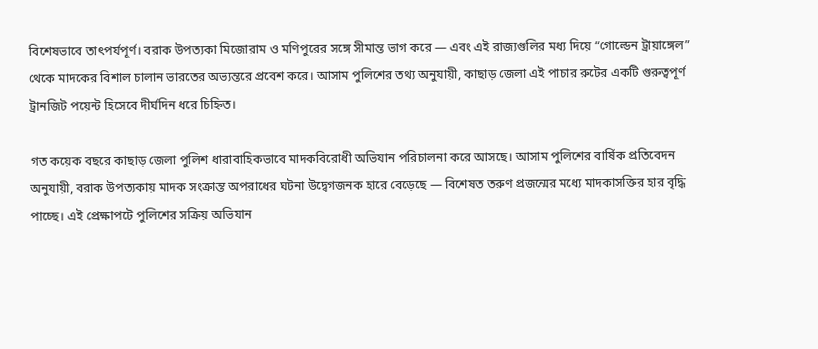বিশেষভাবে তাৎপর্যপূর্ণ। বরাক উপত্যকা মিজোরাম ও মণিপুরের সঙ্গে সীমান্ত ভাগ করে — এবং এই রাজ্যগুলির মধ্য দিয়ে “গোল্ডেন ট্রায়াঙ্গেল” থেকে মাদকের বিশাল চালান ভারতের অভ্যন্তরে প্রবেশ করে। আসাম পুলিশের তথ্য অনুযায়ী, কাছাড় জেলা এই পাচার রুটের একটি গুরুত্বপূর্ণ ট্রানজিট পয়েন্ট হিসেবে দীর্ঘদিন ধরে চিহ্নিত।

গত কয়েক বছরে কাছাড় জেলা পুলিশ ধারাবাহিকভাবে মাদকবিরোধী অভিযান পরিচালনা করে আসছে। আসাম পুলিশের বার্ষিক প্রতিবেদন অনুযায়ী, বরাক উপত্যকায় মাদক সংক্রান্ত অপরাধের ঘটনা উদ্বেগজনক হারে বেড়েছে — বিশেষত তরুণ প্রজন্মের মধ্যে মাদকাসক্তির হার বৃদ্ধি পাচ্ছে। এই প্রেক্ষাপটে পুলিশের সক্রিয় অভিযান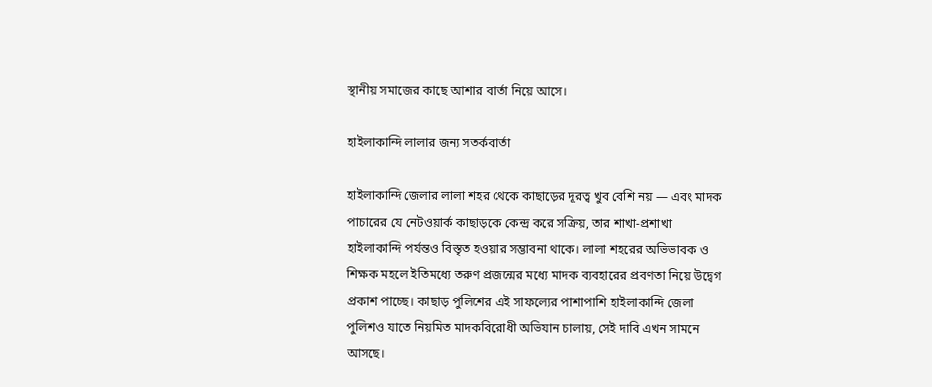স্থানীয় সমাজের কাছে আশার বার্তা নিয়ে আসে।

হাইলাকান্দি লালার জন্য সতর্কবার্তা

হাইলাকান্দি জেলার লালা শহর থেকে কাছাড়ের দূরত্ব খুব বেশি নয় — এবং মাদক পাচারের যে নেটওয়ার্ক কাছাড়কে কেন্দ্র করে সক্রিয়, তার শাখা-প্রশাখা হাইলাকান্দি পর্যন্তও বিস্তৃত হওয়ার সম্ভাবনা থাকে। লালা শহরের অভিভাবক ও শিক্ষক মহলে ইতিমধ্যে তরুণ প্রজন্মের মধ্যে মাদক ব্যবহারের প্রবণতা নিয়ে উদ্বেগ প্রকাশ পাচ্ছে। কাছাড় পুলিশের এই সাফল্যের পাশাপাশি হাইলাকান্দি জেলা পুলিশও যাতে নিয়মিত মাদকবিরোধী অভিযান চালায়, সেই দাবি এখন সামনে আসছে।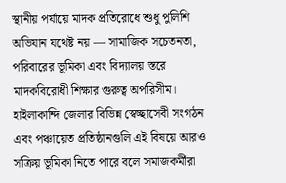স্থানীয় পর্যায়ে মাদক প্রতিরোধে শুধু পুলিশি অভিযান যথেষ্ট নয় — সামাজিক সচেতনতা, পরিবারের ভূমিকা এবং বিদ্যালয় স্তরে মাদকবিরোধী শিক্ষার গুরুত্ব অপরিসীম। হাইলাকান্দি জেলার বিভিন্ন স্বেচ্ছাসেবী সংগঠন এবং পঞ্চায়েত প্রতিষ্ঠানগুলি এই বিষয়ে আরও সক্রিয় ভূমিকা নিতে পারে বলে সমাজকর্মীরা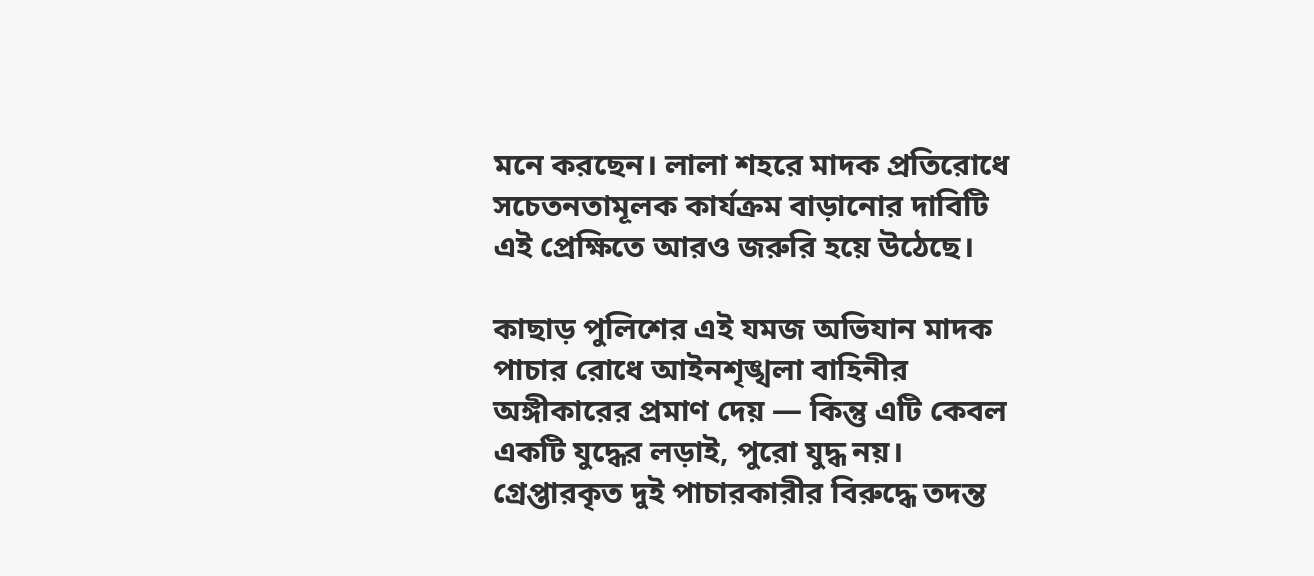মনে করছেন। লালা শহরে মাদক প্রতিরোধে সচেতনতামূলক কার্যক্রম বাড়ানোর দাবিটি এই প্রেক্ষিতে আরও জরুরি হয়ে উঠেছে।

কাছাড় পুলিশের এই যমজ অভিযান মাদক পাচার রোধে আইনশৃঙ্খলা বাহিনীর অঙ্গীকারের প্রমাণ দেয় — কিন্তু এটি কেবল একটি যুদ্ধের লড়াই, পুরো যুদ্ধ নয়। গ্রেপ্তারকৃত দুই পাচারকারীর বিরুদ্ধে তদন্ত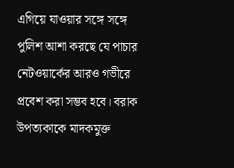এগিয়ে যাওয়ার সঙ্গে সঙ্গে পুলিশ আশা করছে যে পাচার নেটওয়ার্কের আরও গভীরে প্রবেশ করা সম্ভব হবে। বরাক উপত্যকাকে মাদকমুক্ত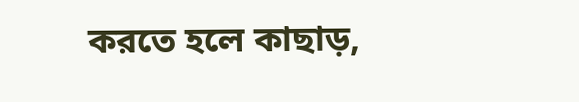করতে হলে কাছাড়,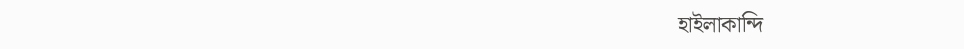হাইলাকান্দি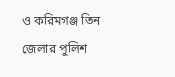ও করিমগঞ্জ তিন জেলার পুলিশ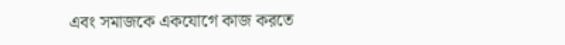এবং সমাজকে একযোগে কাজ করতে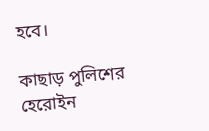হবে।

কাছাড় পুলিশের হেরোইন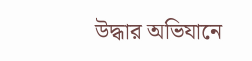উদ্ধার অভিযানে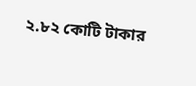২.৮২ কোটি টাকার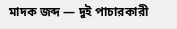মাদক জব্দ — দুই পাচারকারী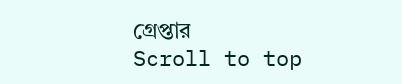গ্রেপ্তার
Scroll to top